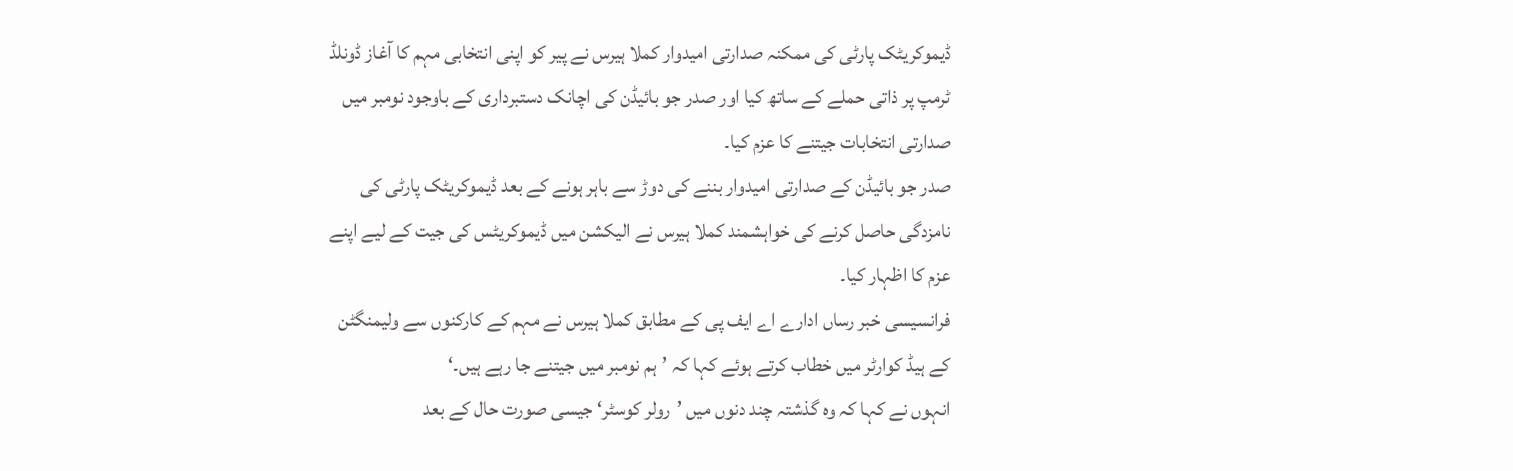ڈیموکریٹک پارٹی کی ممکنہ صدارتی امیدوار کملا ہیرس نے پیر کو اپنی انتخابی مہم کا آغاز ڈونلڈ ٹرمپ پر ذاتی حملے کے ساتھ کیا اور صدر جو بائیڈن کی اچانک دستبرداری کے باوجود نومبر میں صدارتی انتخابات جیتنے کا عزم کیا۔
صدر جو بائیڈن کے صدارتی امیدوار بننے کی دوڑ سے باہر ہونے کے بعد ڈیموکریٹک پارٹی کی نامزدگی حاصل کرنے کی خواہشمند کملا ہیرس نے الیکشن میں ڈیموکریٹس کی جیت کے لیے اپنے عزم کا اظہار کیا۔
فرانسیسی خبر رساں ادارے اے ایف پی کے مطابق کملا ہیرس نے مہم کے کارکنوں سے ولیمنگٹن کے ہیڈ کوارٹر میں خطاب کرتے ہوئے کہا کہ ’ہم نومبر میں جیتنے جا رہے ہیں۔‘
انہوں نے کہا کہ وہ گذشتہ چند دنوں میں ’رولر کوسٹر‘ جیسی صورت حال کے بعد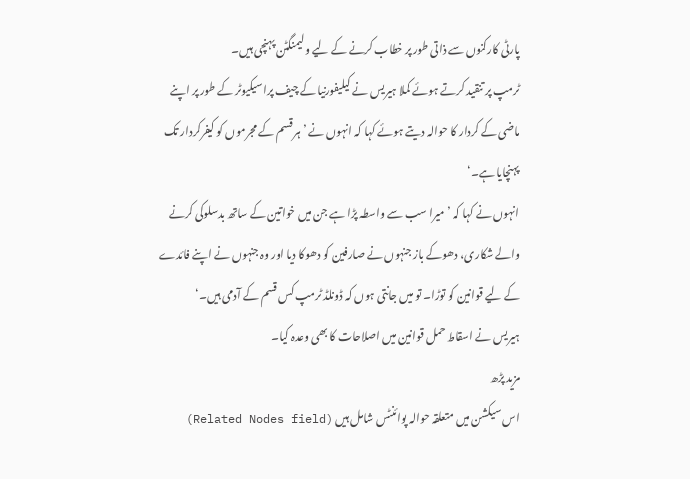پارٹی کارکنوں سے ذاتی طور پر خطاب کرنے کے لیے ولیمنگٹن پہنچی ہیں۔
ٹرمپ پر تنقید کرتے ہوئے کملا ہیریس نے کیلیفورنیا کے چیف پراسیکیوٹر کے طور پر اپنے ماضی کے کردار کا حوالہ دیتے ہوئے کہا کہ انہوں نے ’ہر قسم کے مجرموں کو کیفرکردار تک پہنچایا ہے۔‘
انہوں نے کہا کہ ’میرا سب سے واسطہ پڑا ہے جن میں خواتین کے ساتھ بدسلوکی کرنے والے شکاری، دھوکے باز جنہوں نے صارفین کو دھوکا دیا اور وہ جنہوں نے اپنے فائدے کے لیے قوانین کو توڑا۔ تو میں جانتی ہوں کہ ڈونلڈ ٹرمپ کس قسم کے آدمی ہیں۔‘
ہیریس نے اسقاط حمل قوانین میں اصلاحات کا بھی وعدہ کیا۔
مزید پڑھ
اس سیکشن میں متعلقہ حوالہ پوائنٹس شامل ہیں (Related Nodes field)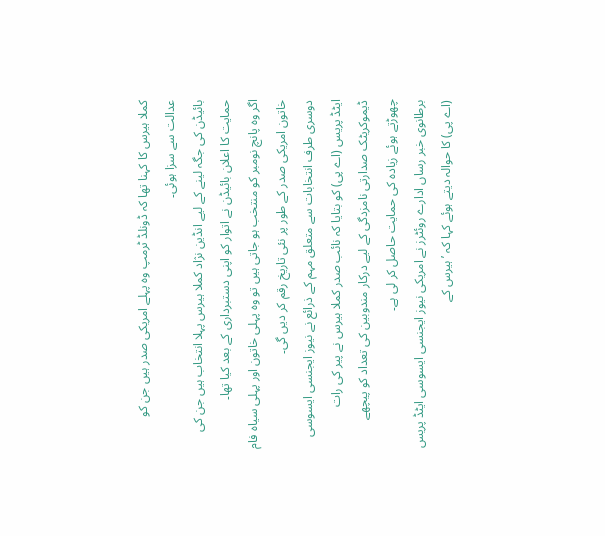کملا ہیرس کا کہنا تھا کہ ڈونلڈ ٹرمپ وہ پہلے امریکی صدر ہیں جن کو عدالت سے سزا ہوئی۔
بائیڈن کی جگہ لینے کے لیے انڈین نژاد کملا ہیرس پہلا انتخاب ہیں جن کی حمایت کا اعلان بائیڈن نے اتوار کو اپنی دستبرداری کے بعد کیا تھا۔
اگر وہ پانچ نومبر کو منتخب ہو جاتی ہیں تو وہ پہلی خاتون اور پہلی سیاہ فام خاتون امریکی صدر کے طور پر نئی تاریخ رقم کر دیں گی۔
دوسری طرف انتخابات سے متعلق مہم کے ذرائع نے نیوز ایجنسی ایسوسی ایٹڈ پریس (اے پی) کو بتایا کہ نائب صدر کملا ہیرس نے پیر کی رات ڈیموکریٹک صدارتی نامزدگی کے لیے درکار مندوبین کی تعداد کو پیچھے چھوڑتے ہوئے زیادہ کی حمایت حاصل کر لی ہے۔
برطانوی خبر رساں ادارے روئٹرز نے امریکی نیوز ایجنسی ایسوسی ایٹڈ پریس (اے پی) کا حوالہ دیتے ہوئے کہا کہ ’ہیرس کے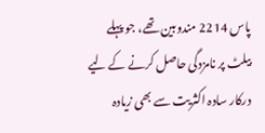پاس 2214 مندوبین تھے، جو پہلے بیلٹ پر نامزدگی حاصل کرنے کے لیے درکار سادہ اکثریت سے بھی زیادہ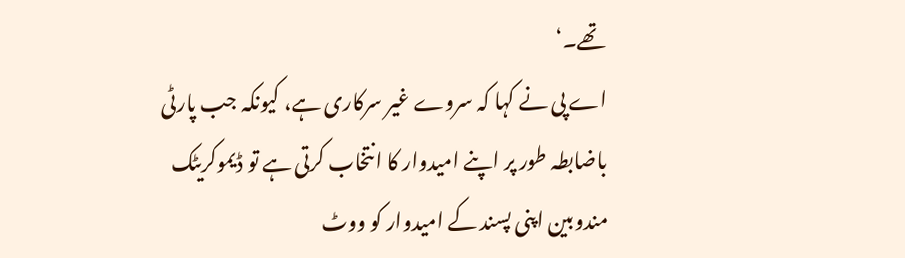تھے۔‘
اے پی نے کہا کہ سروے غیر سرکاری ہے، کیونکہ جب پارٹی باضابطہ طور پر اپنے امیدوار کا انتخاب کرتی ہے تو ڈیموکریٹک مندوبین اپنی پسند کے امیدوار کو ووٹ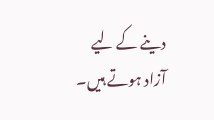دینے کے لیے آزاد ہوتے ہیں۔